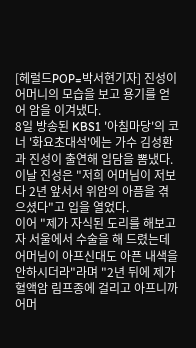[헤럴드POP=박서현기자] 진성이 어머니의 모습을 보고 용기를 얻어 암을 이겨냈다.
8일 방송된 KBS1 '아침마당'의 코너 '화요초대석'에는 가수 김성환과 진성이 출연해 입담을 뽐냈다.
이날 진성은 "저희 어머님이 저보다 2년 앞서서 위암의 아픔을 겪으셨다"고 입을 열었다.
이어 "제가 자식된 도리를 해보고자 서울에서 수술을 해 드렸는데 어머님이 아프신대도 아픈 내색을 안하시더라"라며 "2년 뒤에 제가 혈액암 림프종에 걸리고 아프니까 어머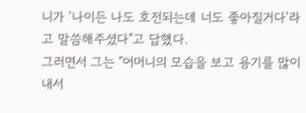니가 '나이든 나도 호전되는데 너도 좋아질거다'라고 말씀해주셨다"고 답했다.
그러면서 그는 "어머니의 모습을 보고 용기를 많이 내서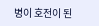병이 호전이 된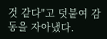것 같다"고 덧붙여 감동을 자아냈다.